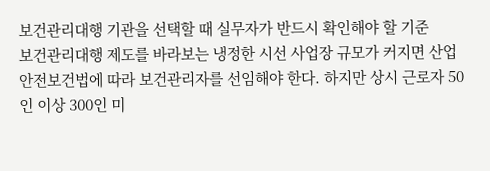보건관리대행 기관을 선택할 때 실무자가 반드시 확인해야 할 기준
보건관리대행 제도를 바라보는 냉정한 시선 사업장 규모가 커지면 산업안전보건법에 따라 보건관리자를 선임해야 한다. 하지만 상시 근로자 50인 이상 300인 미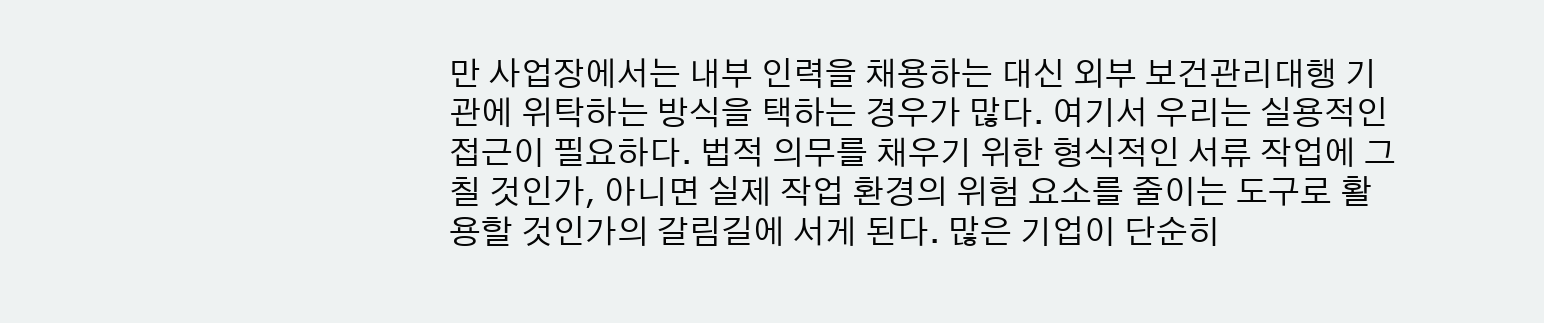만 사업장에서는 내부 인력을 채용하는 대신 외부 보건관리대행 기관에 위탁하는 방식을 택하는 경우가 많다. 여기서 우리는 실용적인 접근이 필요하다. 법적 의무를 채우기 위한 형식적인 서류 작업에 그칠 것인가, 아니면 실제 작업 환경의 위험 요소를 줄이는 도구로 활용할 것인가의 갈림길에 서게 된다. 많은 기업이 단순히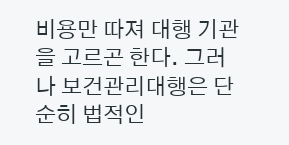비용만 따져 대행 기관을 고르곤 한다. 그러나 보건관리대행은 단순히 법적인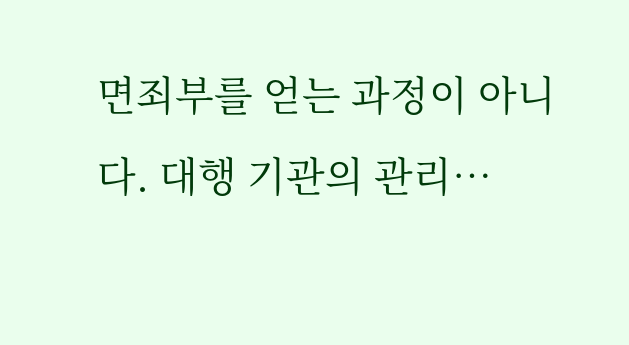면죄부를 얻는 과정이 아니다. 대행 기관의 관리…